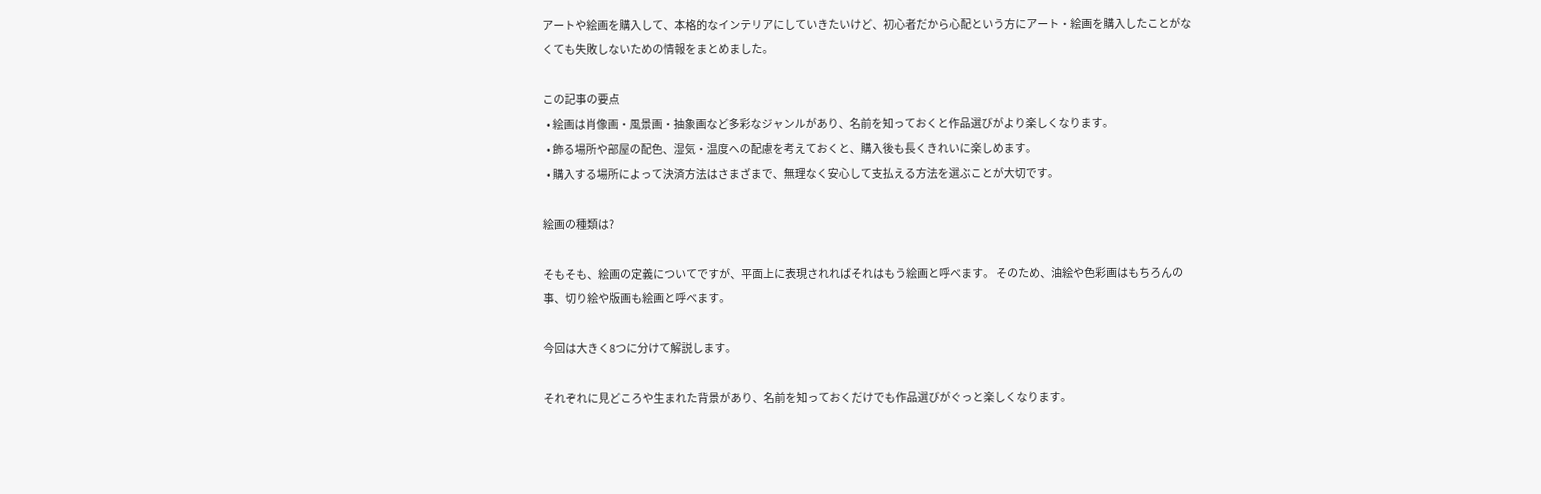アートや絵画を購入して、本格的なインテリアにしていきたいけど、初心者だから心配という方にアート・絵画を購入したことがなくても失敗しないための情報をまとめました。

この記事の要点
  • 絵画は肖像画・風景画・抽象画など多彩なジャンルがあり、名前を知っておくと作品選びがより楽しくなります。
  • 飾る場所や部屋の配色、湿気・温度への配慮を考えておくと、購入後も長くきれいに楽しめます。
  • 購入する場所によって決済方法はさまざまで、無理なく安心して支払える方法を選ぶことが大切です。

絵画の種類は?

そもそも、絵画の定義についてですが、平面上に表現されればそれはもう絵画と呼べます。 そのため、油絵や色彩画はもちろんの事、切り絵や版画も絵画と呼べます。

今回は大きく8つに分けて解説します。

それぞれに見どころや生まれた背景があり、名前を知っておくだけでも作品選びがぐっと楽しくなります。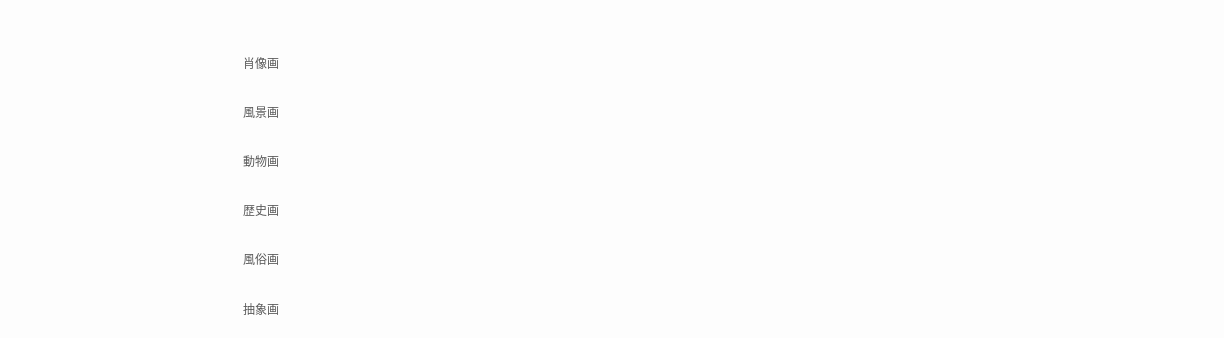肖像画

風景画

動物画

歴史画

風俗画

抽象画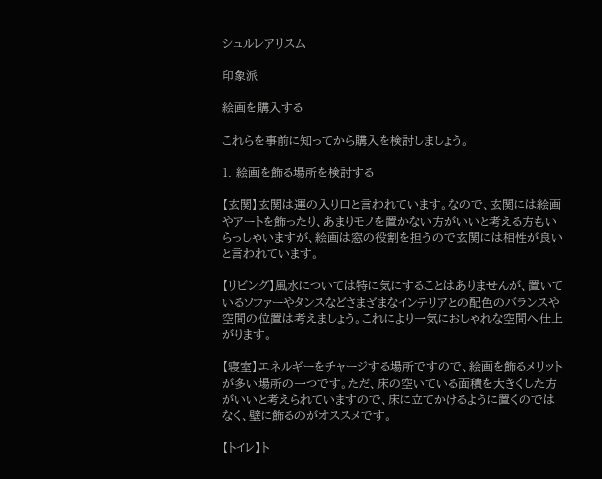シュルレアリスム

印象派

絵画を購入する

これらを事前に知ってから購入を検討しましょう。

1. 絵画を飾る場所を検討する

【玄関】玄関は運の入り口と言われています。なので、玄関には絵画やアートを飾ったり、あまりモノを置かない方がいいと考える方もいらっしゃいますが、絵画は窓の役割を担うので玄関には相性が良いと言われています。

【リビング】風水については特に気にすることはありませんが、置いているソファーやタンスなどさまざまなインテリアとの配色のバランスや空間の位置は考えましょう。これにより一気におしゃれな空間へ仕上がります。

【寝室】エネルギーをチャージする場所ですので、絵画を飾るメリットが多い場所の一つです。ただ、床の空いている面積を大きくした方がいいと考えられていますので、床に立てかけるように置くのではなく、壁に飾るのがオススメです。

【トイレ】ト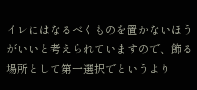イレにはなるべくものを置かないほうがいいと考えられていますので、飾る場所として第一選択でというより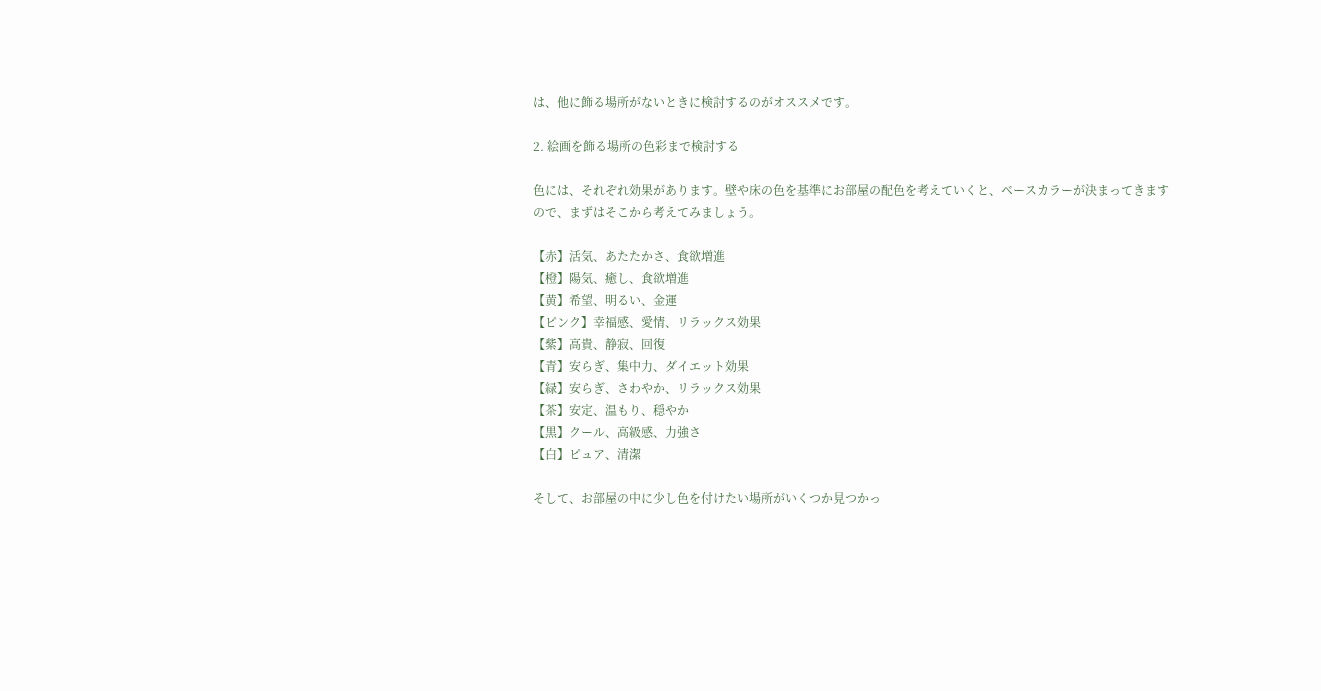は、他に飾る場所がないときに検討するのがオススメです。

2. 絵画を飾る場所の色彩まで検討する

色には、それぞれ効果があります。壁や床の色を基準にお部屋の配色を考えていくと、ベースカラーが決まってきますので、まずはそこから考えてみましょう。

【赤】活気、あたたかさ、食欲増進
【橙】陽気、癒し、食欲増進
【黄】希望、明るい、金運
【ピンク】幸福感、愛情、リラックス効果
【紫】高貴、静寂、回復
【青】安らぎ、集中力、ダイエット効果
【緑】安らぎ、さわやか、リラックス効果
【茶】安定、温もり、穏やか
【黒】クール、高級感、力強さ
【白】ピュア、清潔

そして、お部屋の中に少し色を付けたい場所がいくつか見つかっ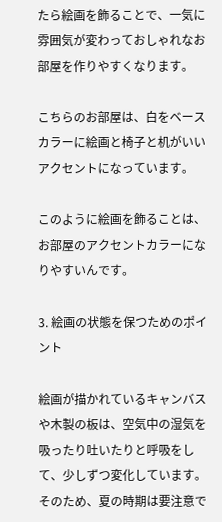たら絵画を飾ることで、一気に雰囲気が変わっておしゃれなお部屋を作りやすくなります。

こちらのお部屋は、白をベースカラーに絵画と椅子と机がいいアクセントになっています。

このように絵画を飾ることは、お部屋のアクセントカラーになりやすいんです。

3. 絵画の状態を保つためのポイント

絵画が描かれているキャンバスや木製の板は、空気中の湿気を吸ったり吐いたりと呼吸をして、少しずつ変化しています。
そのため、夏の時期は要注意で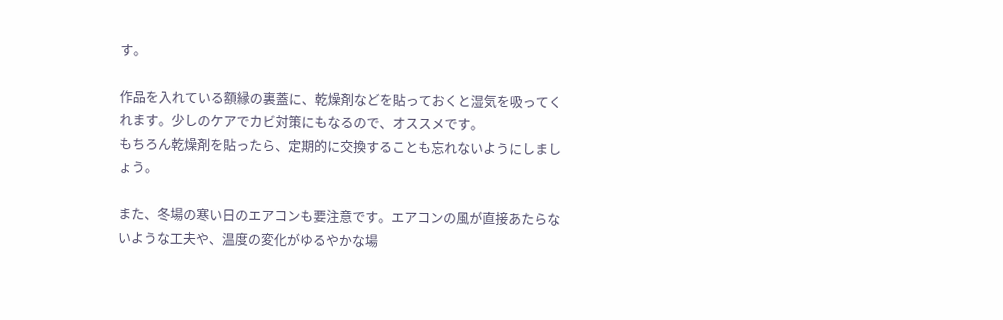す。

作品を入れている額縁の裏蓋に、乾燥剤などを貼っておくと湿気を吸ってくれます。少しのケアでカビ対策にもなるので、オススメです。
もちろん乾燥剤を貼ったら、定期的に交換することも忘れないようにしましょう。

また、冬場の寒い日のエアコンも要注意です。エアコンの風が直接あたらないような工夫や、温度の変化がゆるやかな場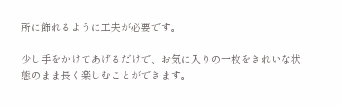所に飾れるように工夫が必要です。

少し手をかけてあげるだけで、お気に入りの一枚をきれいな状態のまま長く楽しむことができます。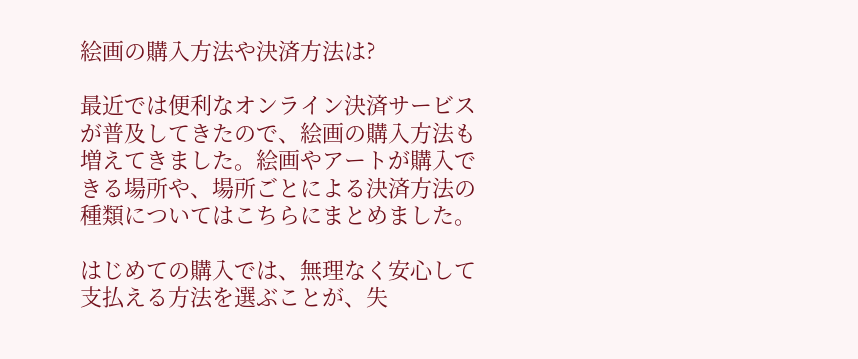絵画の購入方法や決済方法は?

最近では便利なオンライン決済サービスが普及してきたので、絵画の購入方法も増えてきました。絵画やアートが購入できる場所や、場所ごとによる決済方法の種類についてはこちらにまとめました。

はじめての購入では、無理なく安心して支払える方法を選ぶことが、失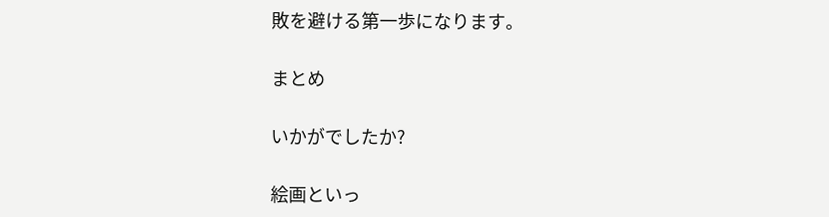敗を避ける第一歩になります。

まとめ

いかがでしたか?

絵画といっ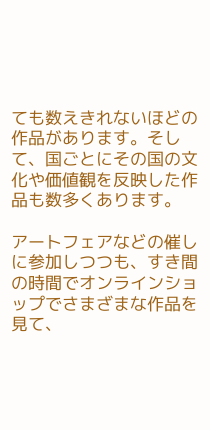ても数えきれないほどの作品があります。そして、国ごとにその国の文化や価値観を反映した作品も数多くあります。

アートフェアなどの催しに参加しつつも、すき間の時間でオンラインショップでさまざまな作品を見て、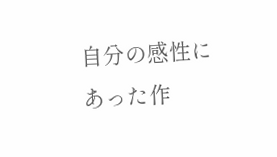自分の感性にあった作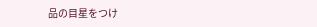品の目星をつけ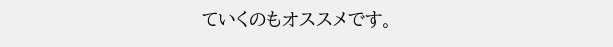ていくのもオススメです。